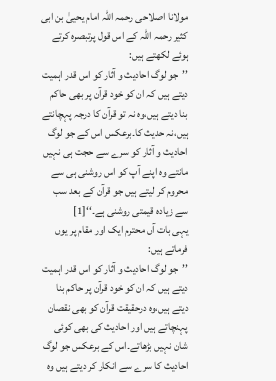مولانا اصلاحی رحمہ اللہ امام یحییٰ بن ابی کثیر رحمہ اللہ کے اس قول پرتبصرہ کرتے ہوئے لکھتے ہیں:
’’جو لوگ احادیث و آثار کو اس قدر اہمیت دیتے ہیں کہ ان کو خود قرآن پر بھی حاکم بنا دیتے ہیں،وہ نہ تو قرآن کا درجہ پہچانتے ہیں،نہ حدیث کا۔برعکس اس کے جو لوگ احادیث و آثار کو سرے سے حجت ہی نہیں مانتے وہ اپنے آپ کو اس روشنی ہی سے محروم کر لیتے ہیں جو قرآن کے بعد سب سے زیادہ قیمتی روشنی ہے۔‘‘[1]
یہی بات آں محترم ایک اور مقام پر یوں فرماتے ہیں:
’’جو لوگ احادیث و آثار کو اس قدر اہمیت دیتے ہیں کہ ان کو خود قرآن پر حاکم بنا دیتے ہیں،وہ درحقیقت قرآن کو بھی نقصان پہنچاتے ہیں اور احادیث کی بھی کوئی شان نہیں بڑھاتے۔اس کے برعکس جو لوگ احادیث کا سرے سے انکار کر دیتے ہیں وہ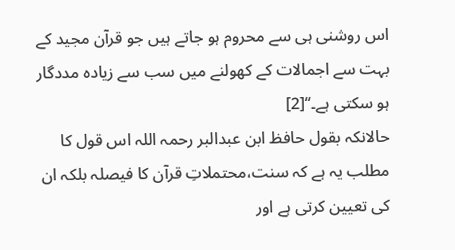اس روشنی ہی سے محروم ہو جاتے ہیں جو قرآن مجید کے بہت سے اجمالات کے کھولنے میں سب سے زیادہ مددگار ہو سکتی ہے۔‘‘[2]
حالانکہ بقول حافظ ابن عبدالبر رحمہ اللہ اس قول کا مطلب یہ ہے کہ سنت،محتملاتِ قرآن کا فیصلہ بلکہ ان کی تعیین کرتی ہے اور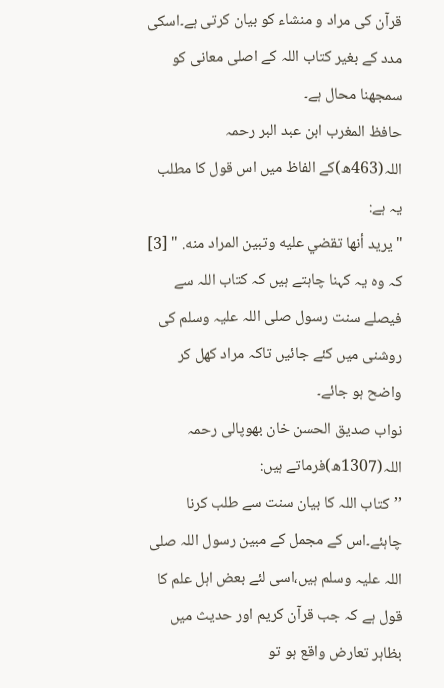قرآن کی مراد و منشاء کو بیان کرتی ہے۔اسکی مدد کے بغیر کتاب اللہ کے اصلی معانی کو سمجھنا محال ہے۔
حافظ المغرب ابن عبد البر رحمہ اللہ(463ھ)کے الفاظ میں اس قول کا مطلب یہ ہے:
"یرید أنها تقضي عليه وتبین المراد منه. " [3]
کہ وه یہ کہنا چاہتے ہیں کہ کتاب اللہ سے فیصلے سنت رسول صلی اللہ علیہ وسلم کی روشنی میں کئے جائیں تاکہ مراد کھل کر واضح ہو جائے۔
نواب صدیق الحسن خان بھوپالی رحمہ اللہ(1307ھ)فرماتے ہیں:
’’کتاب اللہ کا بیان سنت سے طلب کرنا چاہئے۔اس کے مجمل کے مبین رسول اللہ صلی اللہ علیہ وسلم ہیں،اسی لئے بعض اہل علم کا قول ہے کہ جب قرآن کریم اور حدیث میں بظاہر تعارض واقع ہو تو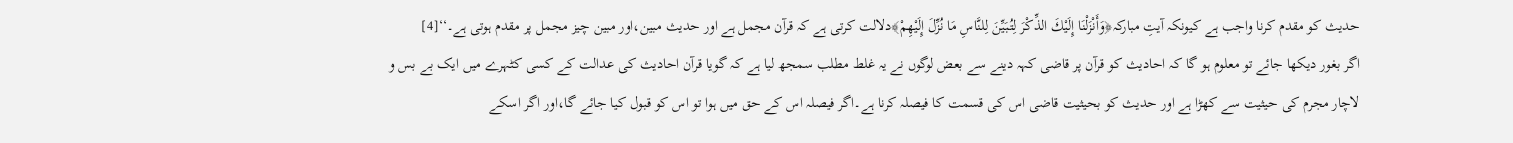حدیث کو مقدم کرنا واجب ہے کیونکہ آیتِ مبارکہ﴿وَأَنْزَلْنَا إِلَيْكَ الذِّكْرَ لِتُبَيِّنَ لِلنَّاسِ مَا نُزِّلَ إِلَيْهِمْ﴾دلالت کرتی ہے کہ قرآن مجمل ہے اور حدیث مبین،اور مبین چیز مجمل پر مقدم ہوتی ہے۔‘‘[4]
اگر بغور دیکھا جائے تو معلوم ہو گا کہ احادیث کو قرآن پر قاضی کہہ دینے سے بعض لوگوں نے یہ غلط مطلب سمجھ لیا ہے کہ گویا قرآن احادیث کی عدالت کے کسی کٹہرے میں ایک بے بس و لاچار مجرم کی حیثیت سے کھڑا ہے اور حدیث کو بحیثیت قاضی اس کی قسمت کا فیصلہ کرنا ہے۔اگر فیصلہ اس کے حق میں ہوا تو اس کو قبول کیا جائے گا،اور اگر اسکے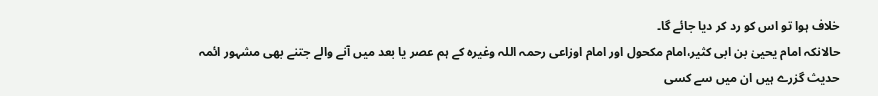خلاف ہوا تو اس کو رد کر دیا جائے گا۔
حالانکہ امام یحییٰ بن ابی کثیر،امام مکحول اور امام اوزاعی رحمہ اللہ وغیرہ کے ہم عصر یا بعد میں آنے والے جتنے بھی مشہور ائمہ حدیث گزرے ہیں ان میں سے کسی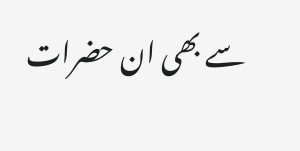سے بھی ان حضرات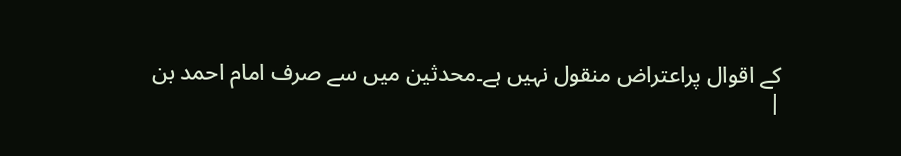کے اقوال پراعتراض منقول نہیں ہے۔محدثین میں سے صرف امام احمد بن
|